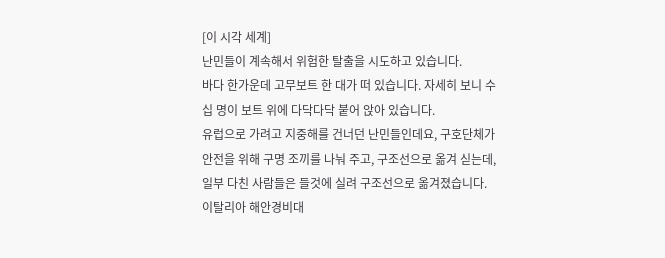[이 시각 세계]
난민들이 계속해서 위험한 탈출을 시도하고 있습니다.
바다 한가운데 고무보트 한 대가 떠 있습니다. 자세히 보니 수십 명이 보트 위에 다닥다닥 붙어 앉아 있습니다.
유럽으로 가려고 지중해를 건너던 난민들인데요, 구호단체가 안전을 위해 구명 조끼를 나눠 주고, 구조선으로 옮겨 싣는데, 일부 다친 사람들은 들것에 실려 구조선으로 옮겨졌습니다.
이탈리아 해안경비대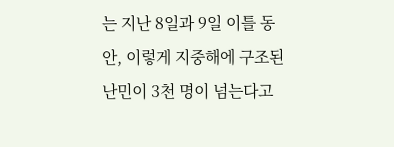는 지난 8일과 9일 이틀 동안, 이렇게 지중해에 구조된 난민이 3천 명이 넘는다고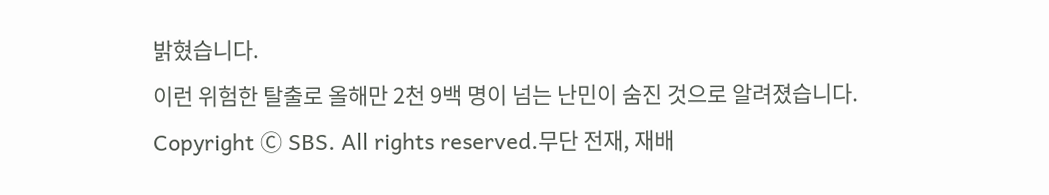밝혔습니다.
이런 위험한 탈출로 올해만 2천 9백 명이 넘는 난민이 숨진 것으로 알려졌습니다.
Copyright Ⓒ SBS. All rights reserved.무단 전재, 재배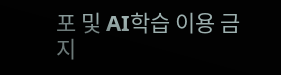포 및 AI학습 이용 금지